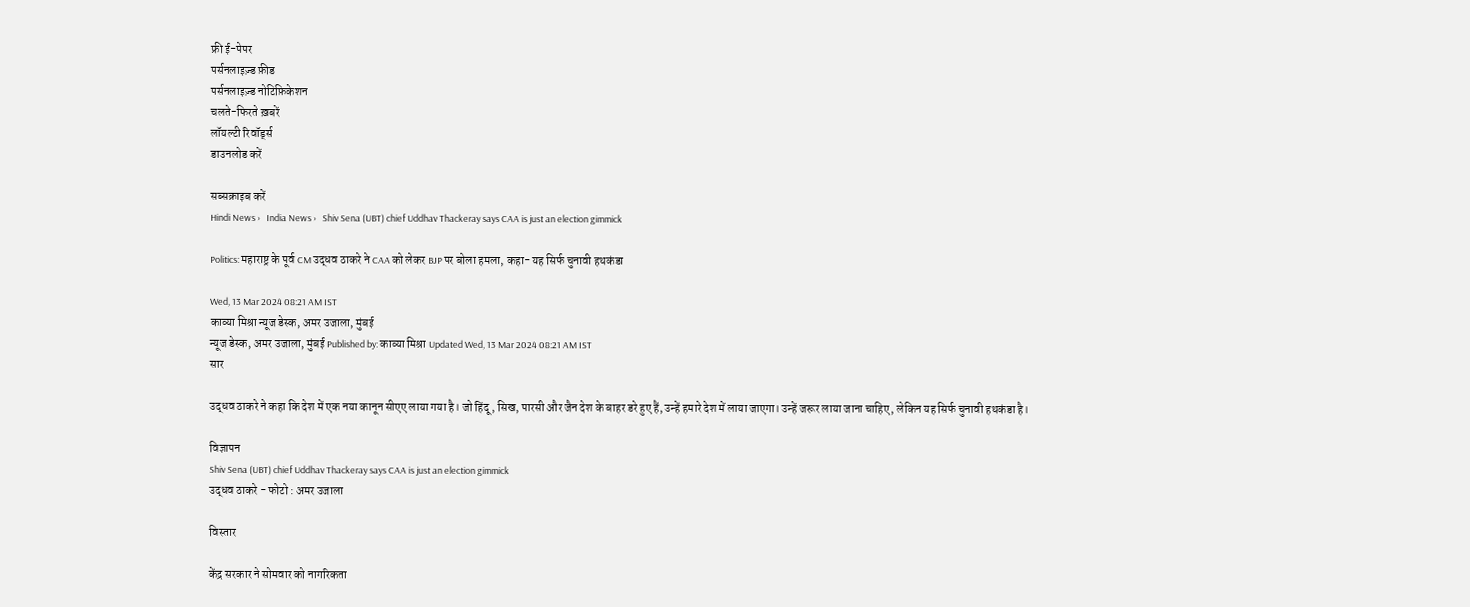फ्री ई-पेपर
पर्सनलाइज़्ड फ़ीड
पर्सनलाइज़्ड नोटिफ़िकेशन
चलते-फिरते ख़बरें
लॉयल्टी रिवॉर्ड्स
डाउनलोड करें

सब्सक्राइब करें
Hindi News ›   India News ›   Shiv Sena (UBT) chief Uddhav Thackeray says CAA is just an election gimmick

Politics: महाराष्ट्र के पूर्व CM उद्धव ठाकरे ने CAA को लेकर BJP पर बोला हमला, कहा- यह सिर्फ चुनावी हथकंडा

Wed, 13 Mar 2024 08:21 AM IST
काव्या मिश्रा न्यूज डेस्क, अमर उजाला, मुंबई
न्यूज डेस्क, अमर उजाला, मुंबई Published by: काव्या मिश्रा Updated Wed, 13 Mar 2024 08:21 AM IST
सार

उद्धव ठाकरे ने कहा कि देश में एक नया कानून सीएए लाया गया है। जो हिंदू, सिख, पारसी और जैन देश के बाहर डरे हुए हैं, उन्हें हमारे देश में लाया जाएगा। उन्हें जरूर लाया जाना चाहिए, लेकिन यह सिर्फ चुनावी हथकंडा है।

विज्ञापन
Shiv Sena (UBT) chief Uddhav Thackeray says CAA is just an election gimmick
उद्धव ठाकरे - फोटो : अमर उजाला

विस्तार

केंद्र सरकार ने सोमवार को नागरिकता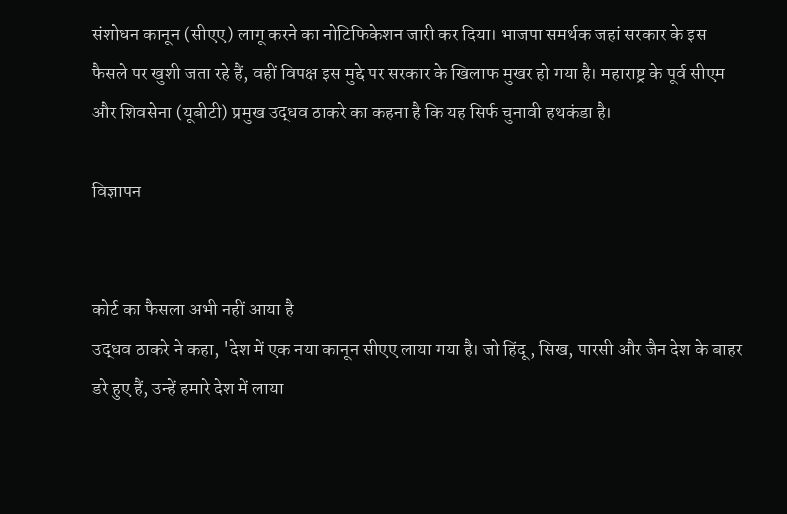संशोधन कानून (सीएए) लागू करने का नोटिफिकेशन जारी कर दिया। भाजपा समर्थक जहां सरकार के इस फैसले पर खुशी जता रहे हैं, वहीं विपक्ष इस मुद्दे पर सरकार के खिलाफ मुखर हो गया है। महाराष्ट्र के पूर्व सीएम और शिवसेना (यूबीटी) प्रमुख उद्धव ठाकरे का कहना है कि यह सिर्फ चुनावी हथकंडा है।

विज्ञापन


कोर्ट का फैसला अभी नहीं आया है
उद्धव ठाकरे ने कहा, 'देश में एक नया कानून सीएए लाया गया है। जो हिंदू, सिख, पारसी और जैन देश के बाहर डरे हुए हैं, उन्हें हमारे देश में लाया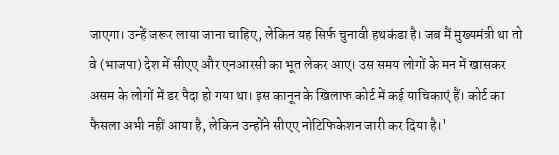जाएगा। उन्हें जरूर लाया जाना चाहिए, लेकिन यह सिर्फ चुनावी हथकंडा है। जब मैं मुख्यमंत्री था तो वे (भाजपा) देश में सीएए और एनआरसी का भूत लेकर आए। उस समय लोगों के मन में खासकर असम के लोगों में डर पैदा हो गया था। इस कानून के खिलाफ कोर्ट में कई याचिकाएं हैं। कोर्ट का फैसला अभी नहीं आया है, लेकिन उन्होंने सीएए नोटिफिकेशन जारी कर दिया है।'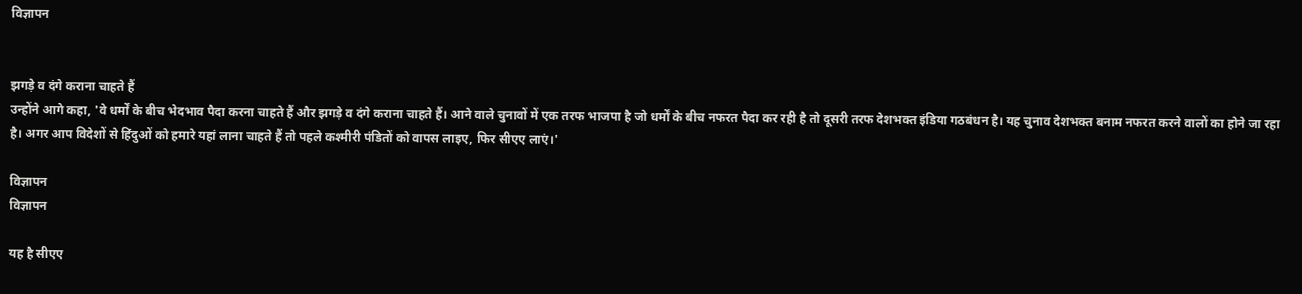विज्ञापन


झगड़े व दंगे कराना चाहते हैं
उन्होंने आगे कहा, 'वे धर्मों के बीच भेदभाव पैदा करना चाहते हैं और झगड़े व दंगे कराना चाहते हैं। आने वाले चुनावों में एक तरफ भाजपा है जो धर्मों के बीच नफरत पैदा कर रही है तो दूसरी तरफ देशभक्त इंडिया गठबंधन है। यह चुनाव देशभक्त बनाम नफरत करने वालों का होने जा रहा है। अगर आप विदेशों से हिंदुओं को हमारे यहां लाना चाहते हैं तो पहले कश्मीरी पंडितों को वापस लाइए, फिर सीएए लाएं।'

विज्ञापन
विज्ञापन

यह है सीएए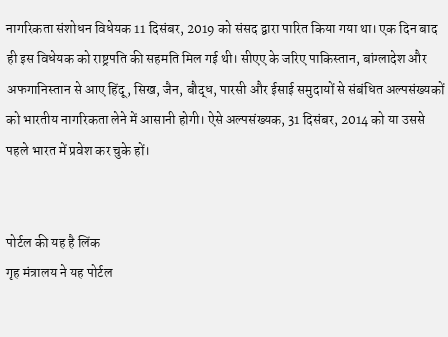नागरिकता संशोधन विधेयक 11 दिसंबर, 2019 को संसद द्वारा पारित किया गया था। एक दिन बाद ही इस विधेयक को राष्ट्रपति की सहमति मिल गई थी। सीएए के जरिए पाकिस्तान, बांग्लादेश और अफगानिस्तान से आए हिंदू, सिख, जैन, बौद्ध, पारसी और ईसाई समुदायों से संबंधित अल्पसंख्यकों को भारतीय नागरिकता लेने में आसानी होगी। ऐसे अल्पसंख्यक, 31 दिसंबर, 2014 को या उससे पहले भारत में प्रवेश कर चुके हों।


पोर्टल की यह है लिंक
गृह मंत्रालय ने यह पोर्टल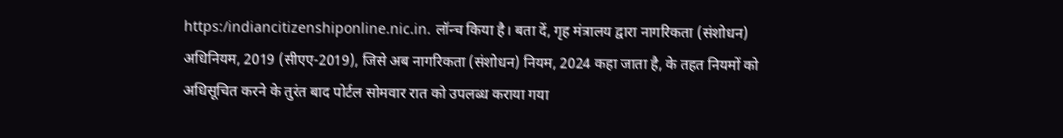https:/indiancitizenshiponline.nic.in. लॉन्च किया है। बता दें, गृह मंत्रालय द्वारा नागरिकता (संशोधन) अधिनियम, 2019 (सीएए-2019), जिसे अब नागरिकता (संशोधन) नियम, 2024 कहा जाता है, के तहत नियमों को अधिसूचित करने के तुरंत बाद पोर्टल सोमवार रात को उपलब्ध कराया गया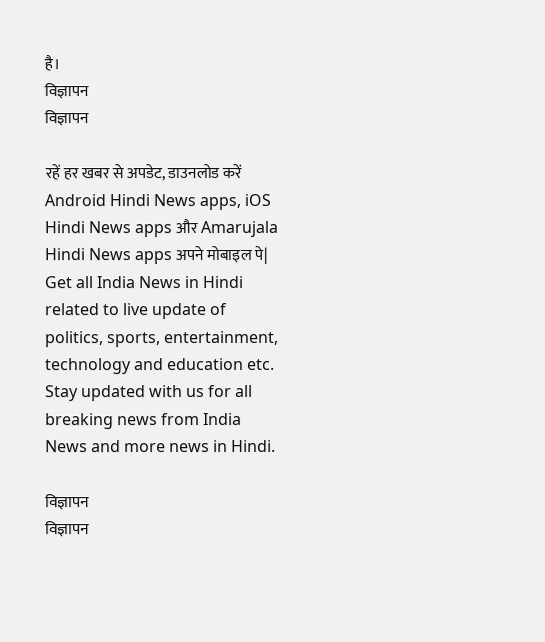है।
विज्ञापन
विज्ञापन

रहें हर खबर से अपडेट, डाउनलोड करें Android Hindi News apps, iOS Hindi News apps और Amarujala Hindi News apps अपने मोबाइल पे|
Get all India News in Hindi related to live update of politics, sports, entertainment, technology and education etc. Stay updated with us for all breaking news from India News and more news in Hindi.

विज्ञापन
विज्ञापन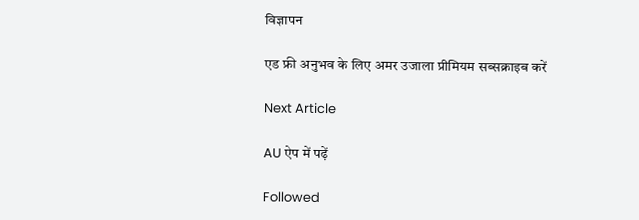विज्ञापन

एड फ्री अनुभव के लिए अमर उजाला प्रीमियम सब्सक्राइब करें

Next Article

AU ऐप में पढ़ें

Followed